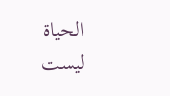الحياة ليست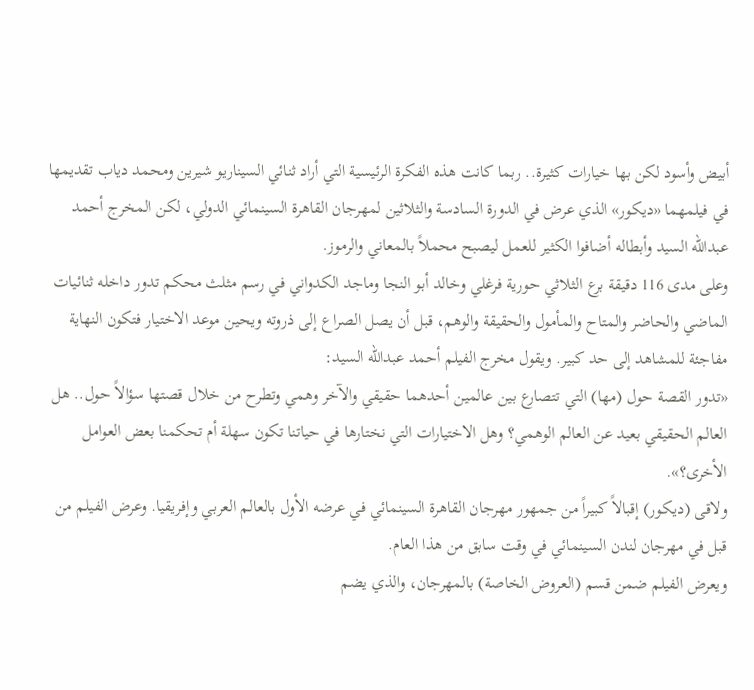أبيض وأسود لكن بها خيارات كثيرة.. ربما كانت هذه الفكرة الرئيسية التي أراد ثنائي السيناريو شيرين ومحمد دياب تقديمها في فيلمهما «ديكور» الذي عرض في الدورة السادسة والثلاثين لمهرجان القاهرة السينمائي الدولي، لكن المخرج أحمد عبدالله السيد وأبطاله أضافوا الكثير للعمل ليصبح محملاً بالمعاني والرموز.
وعلى مدى 116 دقيقة برع الثلاثي حورية فرغلي وخالد أبو النجا وماجد الكدواني في رسم مثلث محكم تدور داخله ثنائيات الماضي والحاضر والمتاح والمأمول والحقيقة والوهم، قبل أن يصل الصراع إلى ذروته ويحين موعد الاختيار فتكون النهاية مفاجئة للمشاهد إلى حد كبير. ويقول مخرج الفيلم أحمد عبدالله السيد:
«تدور القصة حول (مها) التي تتصارع بين عالمين أحدهما حقيقي والآخر وهمي وتطرح من خلال قصتها سؤالاً حول.. هل العالم الحقيقي بعيد عن العالم الوهمي؟ وهل الاختيارات التي نختارها في حياتنا تكون سهلة أم تحكمنا بعض العوامل الأخرى؟».
ولاقى (ديكور) إقبالاً كبيراً من جمهور مهرجان القاهرة السينمائي في عرضه الأول بالعالم العربي وإفريقيا. وعرض الفيلم من قبل في مهرجان لندن السينمائي في وقت سابق من هذا العام.
ويعرض الفيلم ضمن قسم (العروض الخاصة) بالمهرجان، والذي يضم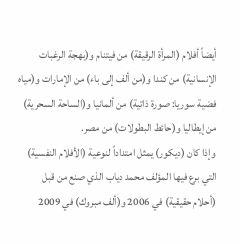أيضاً أفلام (المرأة الرقيقة) من فيتنام و(بهجة الرغبات الإنسانية) من كندا و(من ألف إلى باء) من الإمارات و(مياه فضية سوريا: صورة ذاتية) من ألمانيا و(الساحة السحرية) من إيطاليا و(حائط البطولات) من مصر.
وإذا كان (ديكور) يمثل امتداداً لنوعية (الأفلام النفسية) التي برع فيها المؤلف محمد دياب الذي صنع من قبل (أحلام حقيقية) في 2006 و(ألف مبروك) في 2009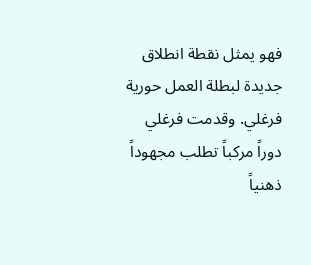فهو يمثل نقطة انطلاق جديدة لبطلة العمل حورية فرغلي. وقدمت فرغلي دوراً مركباً تطلب مجهوداً ذهنياً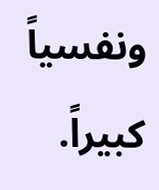ونفسياً كبيراً.